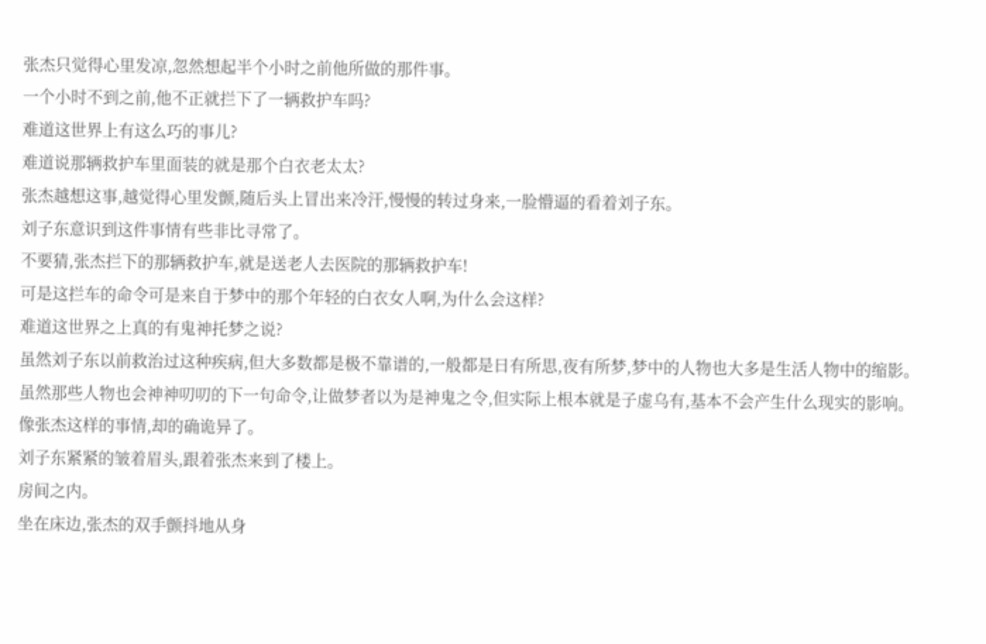张杰只觉得心里发凉,忽然想起半个小时之前他所做的那件事。
一个小时不到之前,他不正就拦下了一辆救护车吗?
难道这世界上有这么巧的事儿?
难道说那辆救护车里面装的就是那个白衣老太太?
张杰越想这事,越觉得心里发颤,随后头上冒出来冷汗,慢慢的转过身来,一脸懵逼的看着刘子东。
刘子东意识到这件事情有些非比寻常了。
不要猜,张杰拦下的那辆救护车,就是送老人去医院的那辆救护车!
可是这拦车的命令可是来自于梦中的那个年轻的白衣女人啊,为什么会这样?
难道这世界之上真的有鬼神托梦之说?
虽然刘子东以前救治过这种疾病,但大多数都是极不靠谱的,一般都是日有所思,夜有所梦,梦中的人物也大多是生活人物中的缩影。
虽然那些人物也会神神叨叨的下一句命令,让做梦者以为是神鬼之令,但实际上根本就是子虚乌有,基本不会产生什么现实的影响。
像张杰这样的事情,却的确诡异了。
刘子东紧紧的皱着眉头,跟着张杰来到了楼上。
房间之内。
坐在床边,张杰的双手颤抖地从身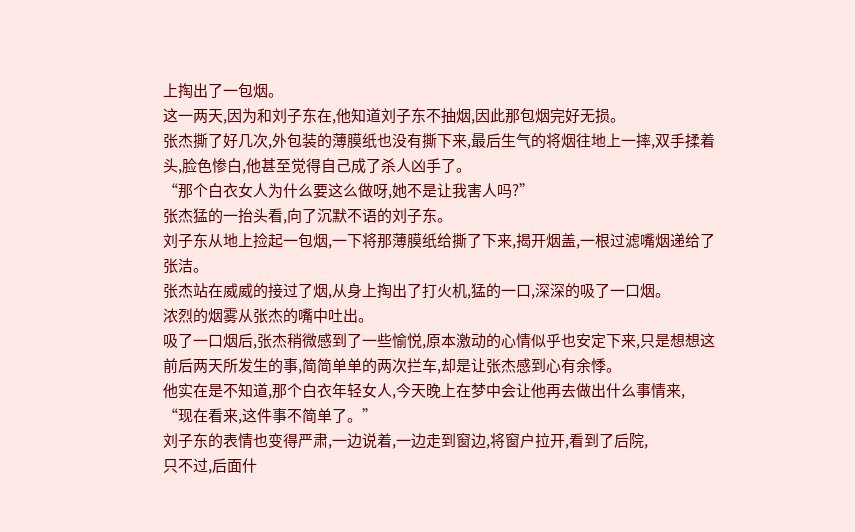上掏出了一包烟。
这一两天,因为和刘子东在,他知道刘子东不抽烟,因此那包烟完好无损。
张杰撕了好几次,外包装的薄膜纸也没有撕下来,最后生气的将烟往地上一摔,双手揉着头,脸色惨白,他甚至觉得自己成了杀人凶手了。
“那个白衣女人为什么要这么做呀,她不是让我害人吗?”
张杰猛的一抬头看,向了沉默不语的刘子东。
刘子东从地上捡起一包烟,一下将那薄膜纸给撕了下来,揭开烟盖,一根过滤嘴烟递给了张洁。
张杰站在威威的接过了烟,从身上掏出了打火机,猛的一口,深深的吸了一口烟。
浓烈的烟雾从张杰的嘴中吐出。
吸了一口烟后,张杰稍微感到了一些愉悦,原本激动的心情似乎也安定下来,只是想想这前后两天所发生的事,简简单单的两次拦车,却是让张杰感到心有余悸。
他实在是不知道,那个白衣年轻女人,今天晚上在梦中会让他再去做出什么事情来,
“现在看来,这件事不简单了。”
刘子东的表情也变得严肃,一边说着,一边走到窗边,将窗户拉开,看到了后院,
只不过,后面什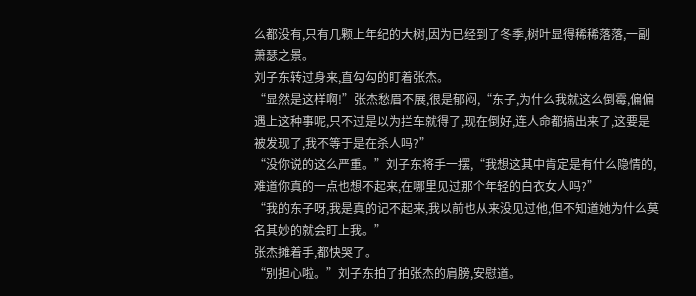么都没有,只有几颗上年纪的大树,因为已经到了冬季,树叶显得稀稀落落,一副萧瑟之景。
刘子东转过身来,直勾勾的盯着张杰。
“显然是这样啊!”张杰愁眉不展,很是郁闷,“东子,为什么我就这么倒霉,偏偏遇上这种事呢,只不过是以为拦车就得了,现在倒好,连人命都搞出来了,这要是被发现了,我不等于是在杀人吗?”
“没你说的这么严重。”刘子东将手一摆,“我想这其中肯定是有什么隐情的,难道你真的一点也想不起来,在哪里见过那个年轻的白衣女人吗?”
“我的东子呀,我是真的记不起来,我以前也从来没见过他,但不知道她为什么莫名其妙的就会盯上我。”
张杰摊着手,都快哭了。
“别担心啦。”刘子东拍了拍张杰的肩膀,安慰道。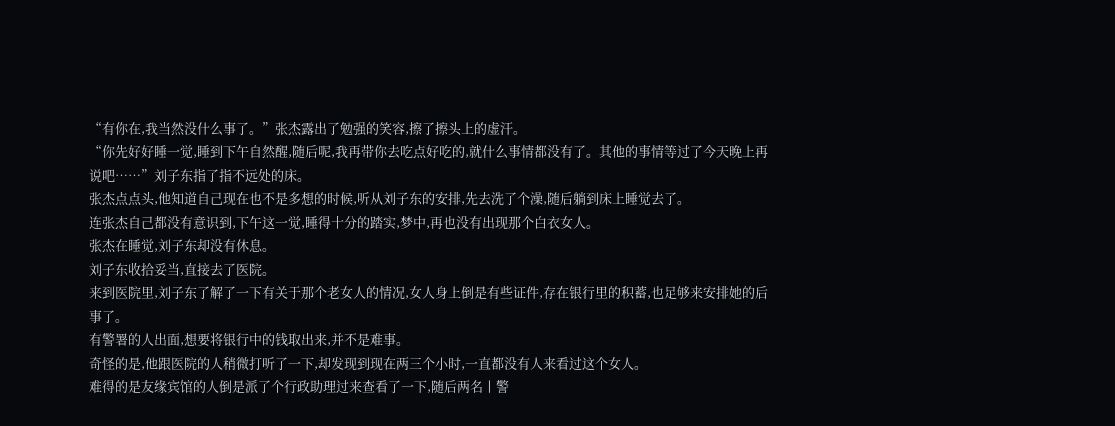“有你在,我当然没什么事了。”张杰露出了勉强的笑容,擦了擦头上的虚汗。
“你先好好睡一觉,睡到下午自然醒,随后呢,我再带你去吃点好吃的,就什么事情都没有了。其他的事情等过了今天晚上再说吧……”刘子东指了指不远处的床。
张杰点点头,他知道自己现在也不是多想的时候,听从刘子东的安排,先去洗了个澡,随后躺到床上睡觉去了。
连张杰自己都没有意识到,下午这一觉,睡得十分的踏实,梦中,再也没有出现那个白衣女人。
张杰在睡觉,刘子东却没有休息。
刘子东收拾妥当,直接去了医院。
来到医院里,刘子东了解了一下有关于那个老女人的情况,女人身上倒是有些证件,存在银行里的积蓄,也足够来安排她的后事了。
有警署的人出面,想要将银行中的钱取出来,并不是难事。
奇怪的是,他跟医院的人稍微打听了一下,却发现到现在两三个小时,一直都没有人来看过这个女人。
难得的是友缘宾馆的人倒是派了个行政助理过来查看了一下,随后两名丨警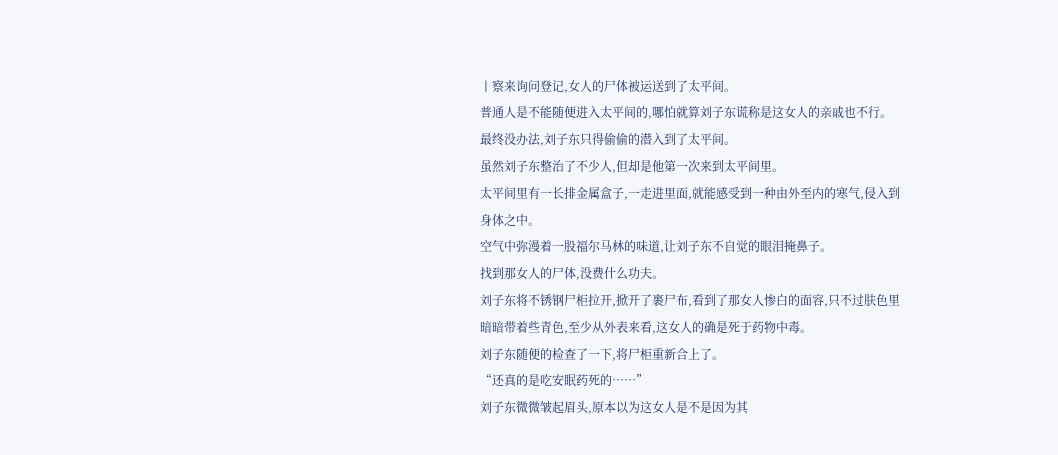丨察来询问登记,女人的尸体被运送到了太平间。
普通人是不能随便进入太平间的,哪怕就算刘子东谎称是这女人的亲戚也不行。
最终没办法,刘子东只得偷偷的潜入到了太平间。
虽然刘子东整治了不少人,但却是他第一次来到太平间里。
太平间里有一长排金属盒子,一走进里面,就能感受到一种由外至内的寒气,侵入到身体之中。
空气中弥漫着一股福尔马林的味道,让刘子东不自觉的眼泪掩鼻子。
找到那女人的尸体,没费什么功夫。
刘子东将不锈钢尸柜拉开,掀开了裹尸布,看到了那女人惨白的面容,只不过肤色里暗暗带着些青色,至少从外表来看,这女人的确是死于药物中毒。
刘子东随便的检查了一下,将尸柜重新合上了。
“还真的是吃安眠药死的……”
刘子东微微皱起眉头,原本以为这女人是不是因为其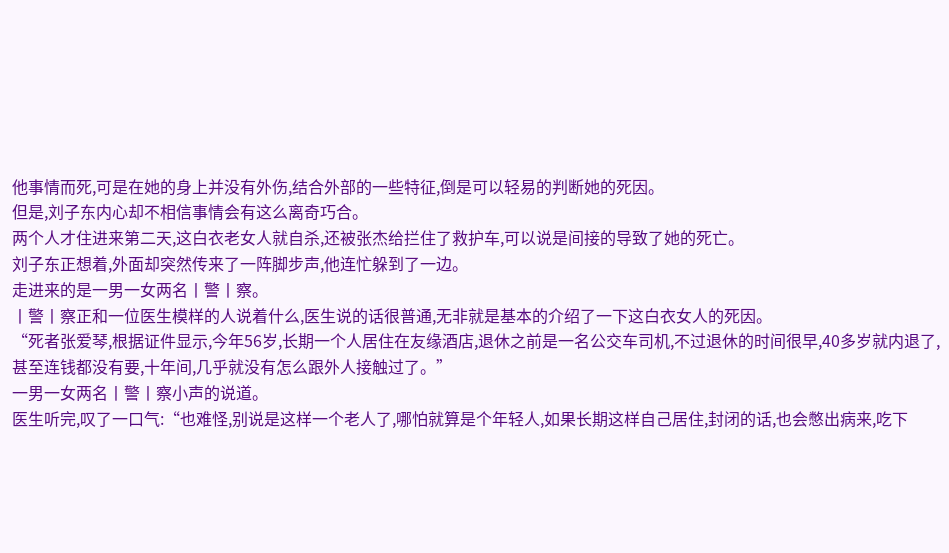他事情而死,可是在她的身上并没有外伤,结合外部的一些特征,倒是可以轻易的判断她的死因。
但是,刘子东内心却不相信事情会有这么离奇巧合。
两个人才住进来第二天,这白衣老女人就自杀,还被张杰给拦住了救护车,可以说是间接的导致了她的死亡。
刘子东正想着,外面却突然传来了一阵脚步声,他连忙躲到了一边。
走进来的是一男一女两名丨警丨察。
丨警丨察正和一位医生模样的人说着什么,医生说的话很普通,无非就是基本的介绍了一下这白衣女人的死因。
“死者张爱琴,根据证件显示,今年56岁,长期一个人居住在友缘酒店,退休之前是一名公交车司机,不过退休的时间很早,40多岁就内退了,甚至连钱都没有要,十年间,几乎就没有怎么跟外人接触过了。”
一男一女两名丨警丨察小声的说道。
医生听完,叹了一口气:“也难怪,别说是这样一个老人了,哪怕就算是个年轻人,如果长期这样自己居住,封闭的话,也会憋出病来,吃下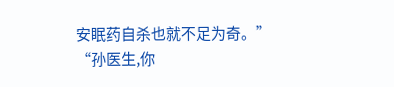安眠药自杀也就不足为奇。”
“孙医生,你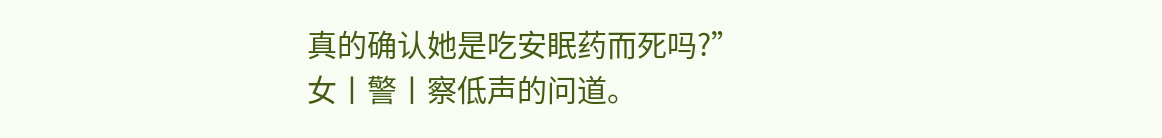真的确认她是吃安眠药而死吗?”
女丨警丨察低声的问道。